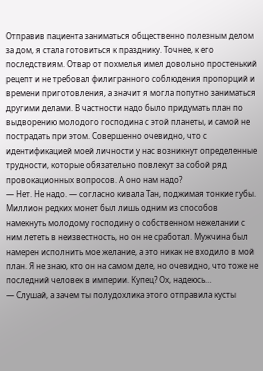Отправив пациента заниматься общественно полезным делом за дом, я стала готовиться к празднику. Точнее, к его последствиям. Отвар от похмелья имел довольно простенький рецепт и не требовал филигранного соблюдения пропорций и времени приготовления, а значит я могла попутно заниматься другими делами. В частности надо было придумать план по выдворению молодого господина с этой планеты, и самой не пострадать при этом. Совершенно очевидно, что с идентификацией моей личности у нас возникнут определенные трудности, которые обязательно повлекут за собой ряд провокационных вопросов. А оно нам надо?
— Нет. Не надо. — согласно кивала Тан, поджимая тонкие губы.
Миллион редких монет был лишь одним из способов намекнуть молодому господину о собственном нежелании с ним лететь в неизвестность, но он не сработал. Мужчина был намерен исполнить мое желание, а это никак не входило в мой план. Я не знаю, кто он на самом деле, но очевидно, что тоже не последний человек в империи. Купец? Ох, надеюсь…
— Слушай, а зачем ты полудохлика этого отправила кусты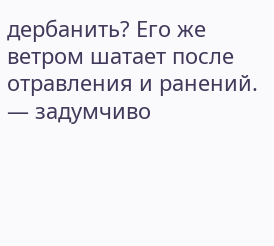дербанить? Его же ветром шатает после отравления и ранений. — задумчиво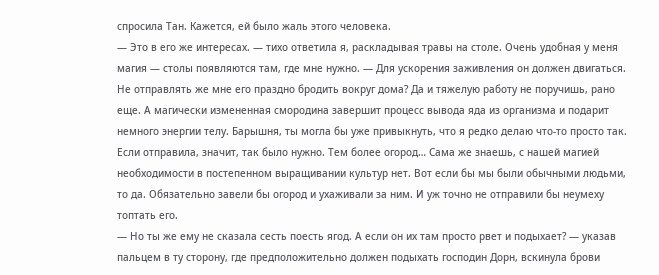спросила Тан. Кажется, ей было жаль этого человека.
— Это в его же интересах. — тихо ответила я, раскладывая травы на столе. Очень удобная у меня магия — столы появляются там, где мне нужно. — Для ускорения заживления он должен двигаться. Не отправлять же мне его праздно бродить вокруг дома? Да и тяжелую работу не поручишь, рано еще. А магически измененная смородина завершит процесс вывода яда из организма и подарит немного энергии телу. Барышня, ты могла бы уже привыкнуть, что я редко делаю что-то просто так. Если отправила, значит, так было нужно. Тем более огород… Сама же знаешь, с нашей магией необходимости в постепенном выращивании культур нет. Вот если бы мы были обычными людьми, то да. Обязательно завели бы огород и ухаживали за ним. И уж точно не отправили бы неумеху топтать его.
— Но ты же ему не сказала сесть поесть ягод. А если он их там просто рвет и подыхает? — указав пальцем в ту сторону, где предположительно должен подыхать господин Дорн, вскинула брови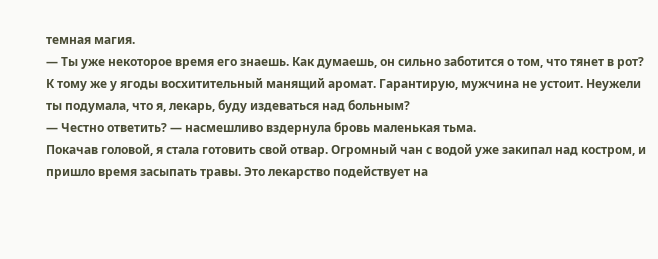темная магия.
— Ты уже некоторое время его знаешь. Как думаешь, он сильно заботится о том, что тянет в рот? К тому же у ягоды восхитительный манящий аромат. Гарантирую, мужчина не устоит. Неужели ты подумала, что я, лекарь, буду издеваться над больным?
— Честно ответить? — насмешливо вздернула бровь маленькая тьма.
Покачав головой, я стала готовить свой отвар. Огромный чан с водой уже закипал над костром, и пришло время засыпать травы. Это лекарство подействует на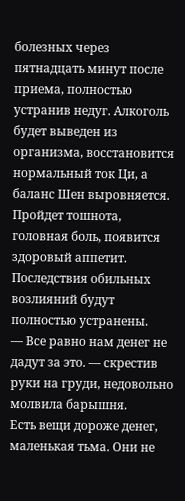болезных через пятнадцать минут после приема, полностью устранив недуг. Алкоголь будет выведен из организма, восстановится нормальный ток Ци, а баланс Шен выровняется. Пройдет тошнота, головная боль, появится здоровый аппетит. Последствия обильных возлияний будут полностью устранены.
— Все равно нам денег не дадут за это. — скрестив руки на груди, недовольно молвила барышня.
Есть вещи дороже денег, маленькая тьма. Они не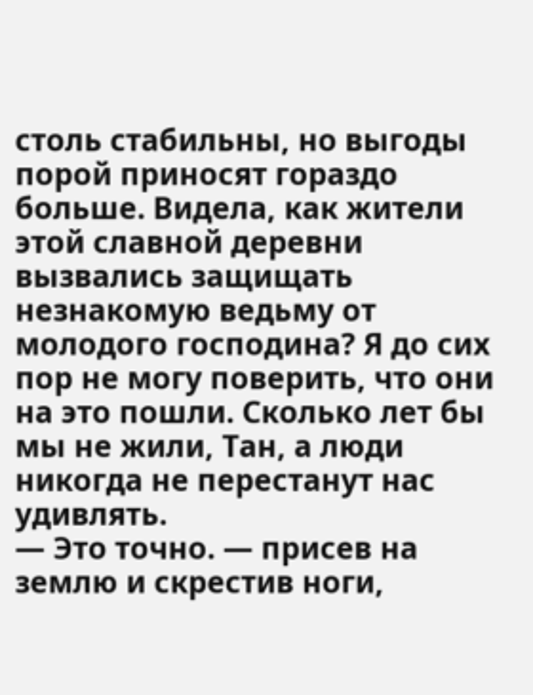столь стабильны, но выгоды порой приносят гораздо больше. Видела, как жители этой славной деревни вызвались защищать незнакомую ведьму от молодого господина? Я до сих пор не могу поверить, что они на это пошли. Сколько лет бы мы не жили, Тан, а люди никогда не перестанут нас удивлять.
— Это точно. — присев на землю и скрестив ноги,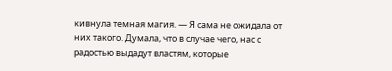кивнула темная магия. — Я сама не ожидала от них такого. Думала, что в случае чего, нас с радостью выдадут властям, которые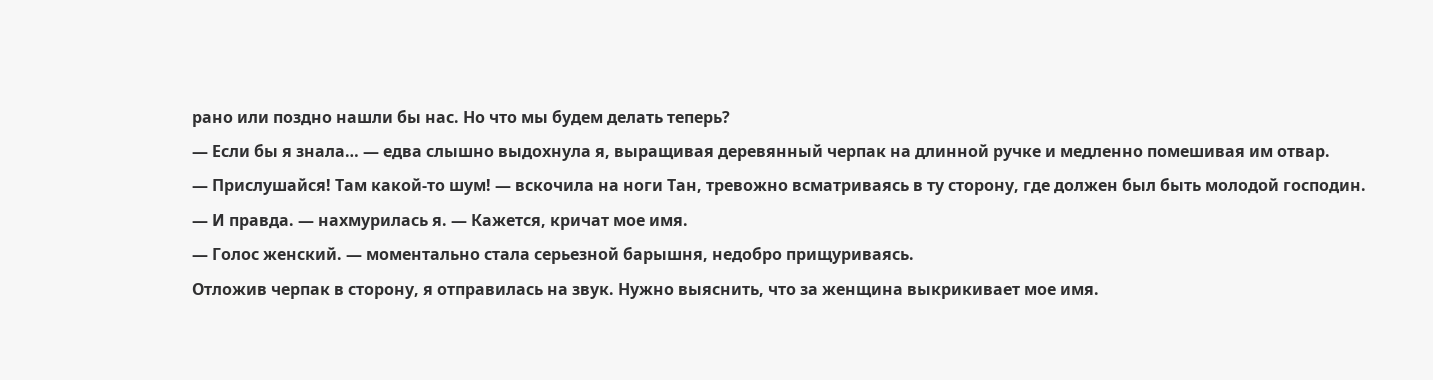рано или поздно нашли бы нас. Но что мы будем делать теперь?
— Если бы я знала… — едва слышно выдохнула я, выращивая деревянный черпак на длинной ручке и медленно помешивая им отвар.
— Прислушайся! Там какой-то шум! — вскочила на ноги Тан, тревожно всматриваясь в ту сторону, где должен был быть молодой господин.
— И правда. — нахмурилась я. — Кажется, кричат мое имя.
— Голос женский. — моментально стала серьезной барышня, недобро прищуриваясь.
Отложив черпак в сторону, я отправилась на звук. Нужно выяснить, что за женщина выкрикивает мое имя.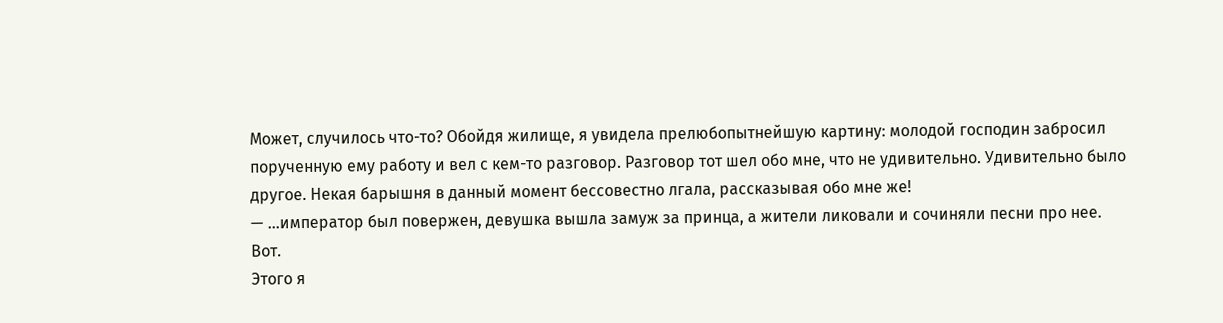Может, случилось что-то? Обойдя жилище, я увидела прелюбопытнейшую картину: молодой господин забросил порученную ему работу и вел с кем-то разговор. Разговор тот шел обо мне, что не удивительно. Удивительно было другое. Некая барышня в данный момент бессовестно лгала, рассказывая обо мне же!
— …император был повержен, девушка вышла замуж за принца, а жители ликовали и сочиняли песни про нее. Вот.
Этого я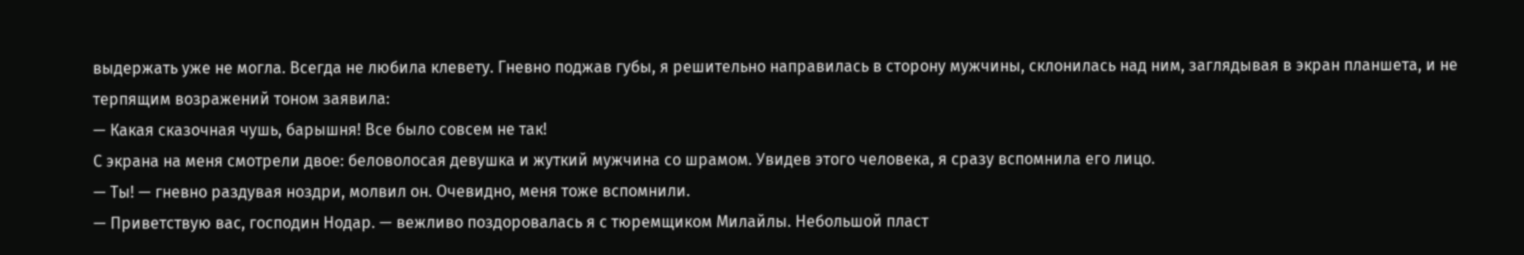выдержать уже не могла. Всегда не любила клевету. Гневно поджав губы, я решительно направилась в сторону мужчины, склонилась над ним, заглядывая в экран планшета, и не терпящим возражений тоном заявила:
— Какая сказочная чушь, барышня! Все было совсем не так!
С экрана на меня смотрели двое: беловолосая девушка и жуткий мужчина со шрамом. Увидев этого человека, я сразу вспомнила его лицо.
— Ты! — гневно раздувая ноздри, молвил он. Очевидно, меня тоже вспомнили.
— Приветствую вас, господин Нодар. — вежливо поздоровалась я с тюремщиком Милайлы. Небольшой пласт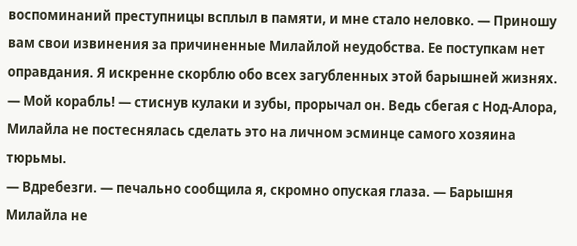воспоминаний преступницы всплыл в памяти, и мне стало неловко. — Приношу вам свои извинения за причиненные Милайлой неудобства. Ее поступкам нет оправдания. Я искренне скорблю обо всех загубленных этой барышней жизнях.
— Мой корабль! — стиснув кулаки и зубы, прорычал он. Ведь сбегая с Нод-Алора, Милайла не постеснялась сделать это на личном эсминце самого хозяина тюрьмы.
— Вдребезги. — печально сообщила я, скромно опуская глаза. — Барышня Милайла не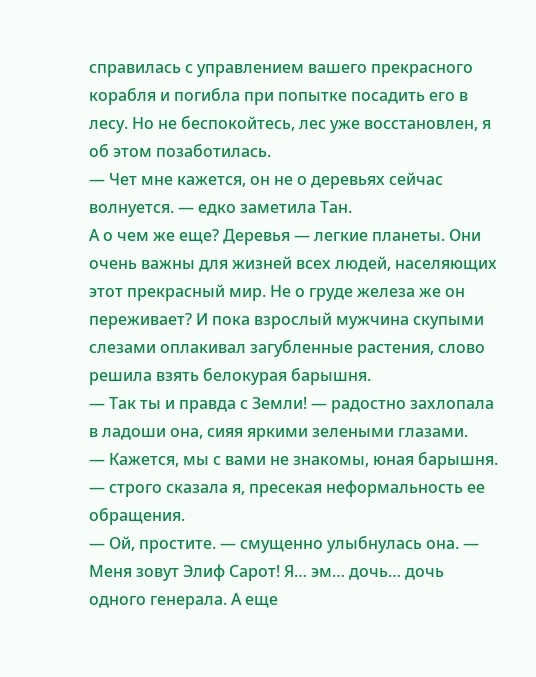справилась с управлением вашего прекрасного корабля и погибла при попытке посадить его в лесу. Но не беспокойтесь, лес уже восстановлен, я об этом позаботилась.
— Чет мне кажется, он не о деревьях сейчас волнуется. — едко заметила Тан.
А о чем же еще? Деревья — легкие планеты. Они очень важны для жизней всех людей, населяющих этот прекрасный мир. Не о груде железа же он переживает? И пока взрослый мужчина скупыми слезами оплакивал загубленные растения, слово решила взять белокурая барышня.
— Так ты и правда с Земли! — радостно захлопала в ладоши она, сияя яркими зелеными глазами.
— Кажется, мы с вами не знакомы, юная барышня. — строго сказала я, пресекая неформальность ее обращения.
— Ой, простите. — смущенно улыбнулась она. — Меня зовут Элиф Сарот! Я… эм… дочь… дочь одного генерала. А еще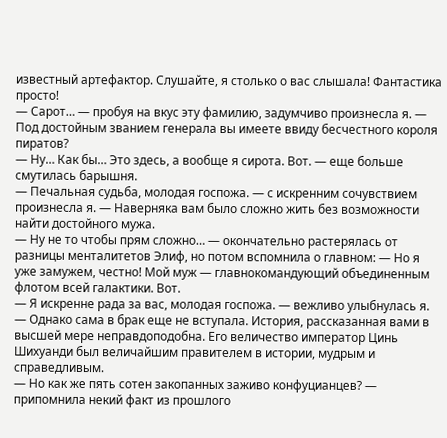известный артефактор. Слушайте, я столько о вас слышала! Фантастика просто!
— Сарот… — пробуя на вкус эту фамилию, задумчиво произнесла я. — Под достойным званием генерала вы имеете ввиду бесчестного короля пиратов?
— Ну… Как бы… Это здесь, а вообще я сирота. Вот. — еще больше смутилась барышня.
— Печальная судьба, молодая госпожа. — с искренним сочувствием произнесла я. — Наверняка вам было сложно жить без возможности найти достойного мужа.
— Ну не то чтобы прям сложно… — окончательно растерялась от разницы менталитетов Элиф, но потом вспомнила о главном: — Но я уже замужем, честно! Мой муж — главнокомандующий объединенным флотом всей галактики. Вот.
— Я искренне рада за вас, молодая госпожа. — вежливо улыбнулась я. — Однако сама в брак еще не вступала. История, рассказанная вами в высшей мере неправдоподобна. Его величество император Цинь Шихуанди был величайшим правителем в истории, мудрым и справедливым.
— Но как же пять сотен закопанных заживо конфуцианцев? — припомнила некий факт из прошлого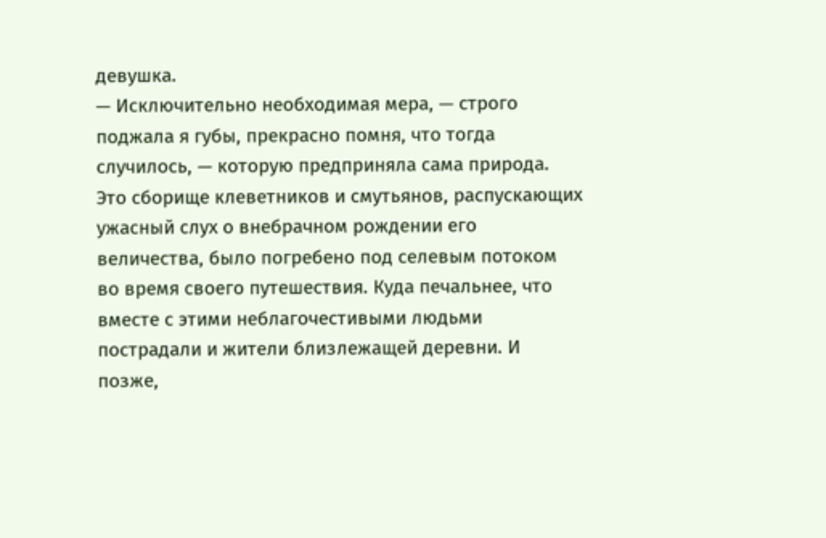девушка.
— Исключительно необходимая мера, — строго поджала я губы, прекрасно помня, что тогда случилось, — которую предприняла сама природа. Это сборище клеветников и смутьянов, распускающих ужасный слух о внебрачном рождении его величества, было погребено под селевым потоком во время своего путешествия. Куда печальнее, что вместе с этими неблагочестивыми людьми пострадали и жители близлежащей деревни. И позже,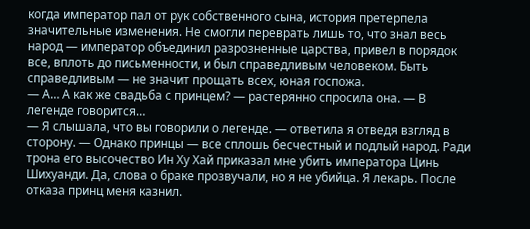когда император пал от рук собственного сына, история претерпела значительные изменения. Не смогли переврать лишь то, что знал весь народ — император объединил разрозненные царства, привел в порядок все, вплоть до письменности, и был справедливым человеком. Быть справедливым — не значит прощать всех, юная госпожа.
— А… А как же свадьба с принцем? — растерянно спросила она. — В легенде говорится…
— Я слышала, что вы говорили о легенде. — ответила я отведя взгляд в сторону. — Однако принцы — все сплошь бесчестный и подлый народ. Ради трона его высочество Ин Ху Хай приказал мне убить императора Цинь Шихуанди. Да, слова о браке прозвучали, но я не убийца. Я лекарь. После отказа принц меня казнил.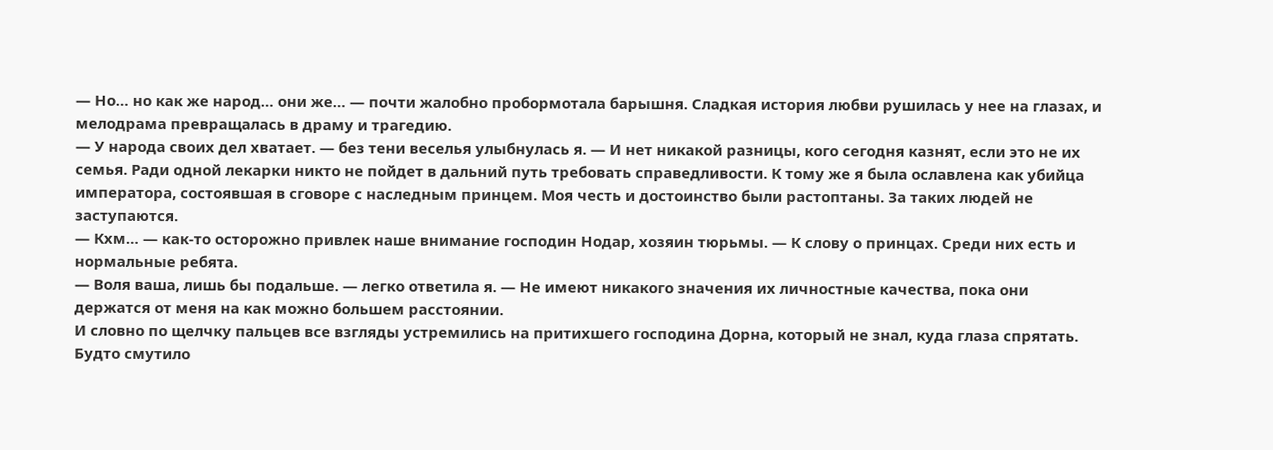— Но… но как же народ… они же… — почти жалобно пробормотала барышня. Сладкая история любви рушилась у нее на глазах, и мелодрама превращалась в драму и трагедию.
— У народа своих дел хватает. — без тени веселья улыбнулась я. — И нет никакой разницы, кого сегодня казнят, если это не их семья. Ради одной лекарки никто не пойдет в дальний путь требовать справедливости. К тому же я была ославлена как убийца императора, состоявшая в сговоре с наследным принцем. Моя честь и достоинство были растоптаны. За таких людей не заступаются.
— Кхм… — как-то осторожно привлек наше внимание господин Нодар, хозяин тюрьмы. — К слову о принцах. Среди них есть и нормальные ребята.
— Воля ваша, лишь бы подальше. — легко ответила я. — Не имеют никакого значения их личностные качества, пока они держатся от меня на как можно большем расстоянии.
И словно по щелчку пальцев все взгляды устремились на притихшего господина Дорна, который не знал, куда глаза спрятать. Будто смутило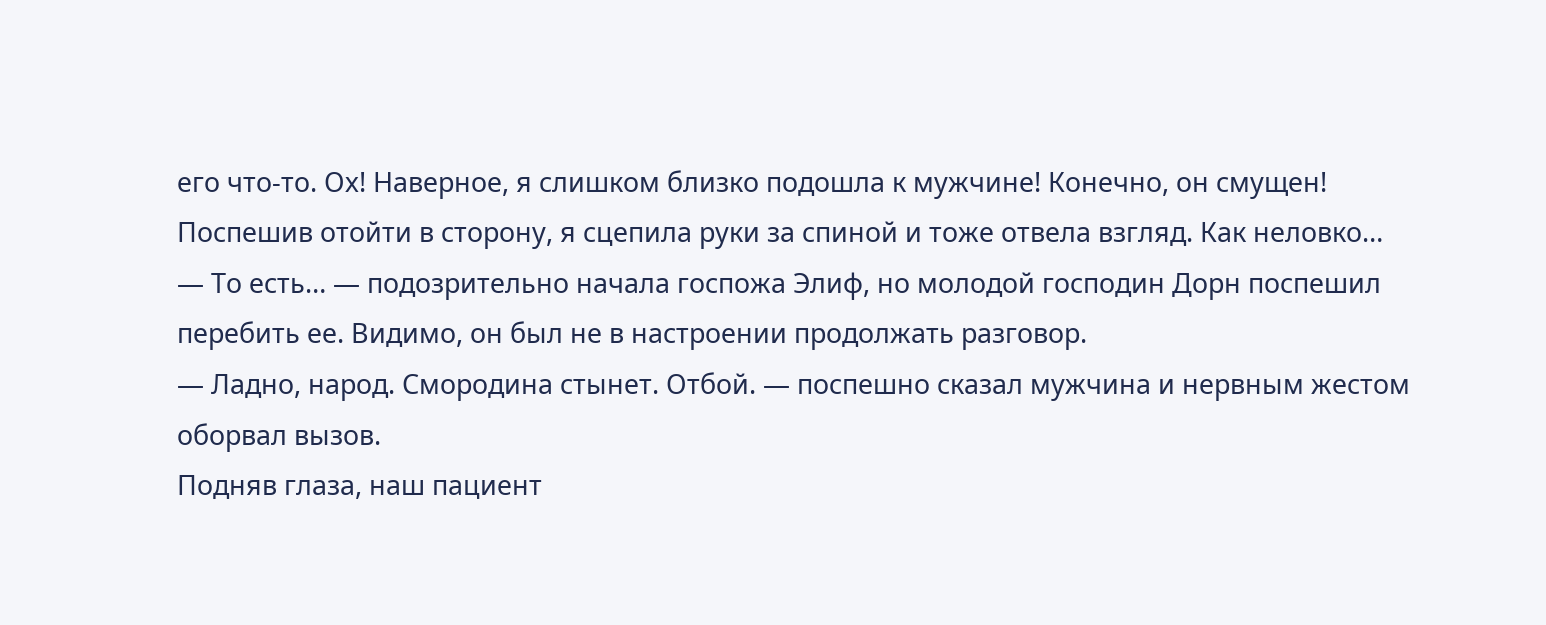его что-то. Ох! Наверное, я слишком близко подошла к мужчине! Конечно, он смущен! Поспешив отойти в сторону, я сцепила руки за спиной и тоже отвела взгляд. Как неловко…
— То есть… — подозрительно начала госпожа Элиф, но молодой господин Дорн поспешил перебить ее. Видимо, он был не в настроении продолжать разговор.
— Ладно, народ. Смородина стынет. Отбой. — поспешно сказал мужчина и нервным жестом оборвал вызов.
Подняв глаза, наш пациент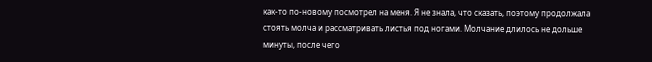как-то по-новому посмотрел на меня. Я не знала, что сказать, поэтому продолжала стоять молча и рассматривать листья под ногами. Молчание длилось не дольше минуты, после чего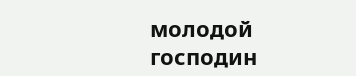молодой господин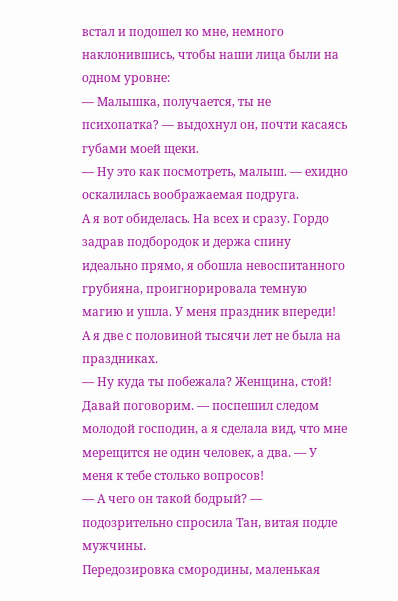встал и подошел ко мне, немного наклонившись, чтобы наши лица были на одном уровне:
— Малышка, получается, ты не психопатка? — выдохнул он, почти касаясь губами моей щеки.
— Ну это как посмотреть, малыш. — ехидно оскалилась воображаемая подруга.
А я вот обиделась. На всех и сразу. Гордо задрав подбородок и держа спину идеально прямо, я обошла невоспитанного грубияна, проигнорировала темную магию и ушла. У меня праздник впереди!
А я две с половиной тысячи лет не была на праздниках.
— Ну куда ты побежала? Женщина, стой! Давай поговорим. — поспешил следом молодой господин, а я сделала вид, что мне мерещится не один человек, а два. — У меня к тебе столько вопросов!
— А чего он такой бодрый? — подозрительно спросила Тан, витая подле мужчины.
Передозировка смородины, маленькая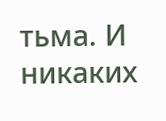тьма. И никаких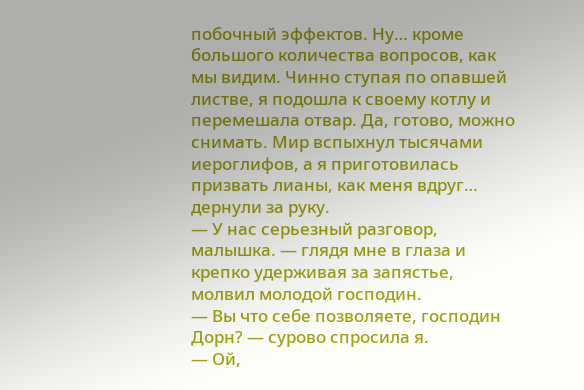побочный эффектов. Ну… кроме большого количества вопросов, как мы видим. Чинно ступая по опавшей листве, я подошла к своему котлу и перемешала отвар. Да, готово, можно снимать. Мир вспыхнул тысячами иероглифов, а я приготовилась призвать лианы, как меня вдруг… дернули за руку.
— У нас серьезный разговор, малышка. — глядя мне в глаза и крепко удерживая за запястье, молвил молодой господин.
— Вы что себе позволяете, господин Дорн? — сурово спросила я.
— Ой,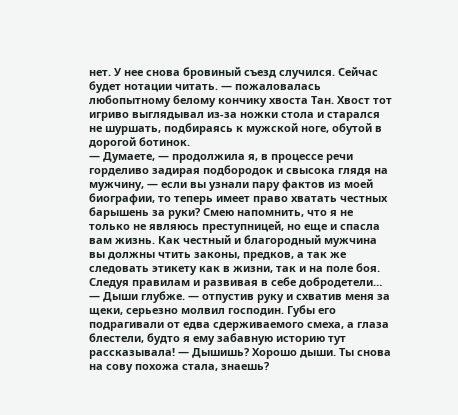нет. У нее снова бровиный съезд случился. Сейчас будет нотации читать. — пожаловалась любопытному белому кончику хвоста Тан. Хвост тот игриво выглядывал из-за ножки стола и старался не шуршать, подбираясь к мужской ноге, обутой в дорогой ботинок.
— Думаете, — продолжила я, в процессе речи горделиво задирая подбородок и свысока глядя на мужчину, — если вы узнали пару фактов из моей биографии, то теперь имеет право хватать честных барышень за руки? Смею напомнить, что я не только не являюсь преступницей, но еще и спасла вам жизнь. Как честный и благородный мужчина вы должны чтить законы, предков, а так же следовать этикету как в жизни, так и на поле боя. Следуя правилам и развивая в себе добродетели…
— Дыши глубже. — отпустив руку и схватив меня за щеки, серьезно молвил господин. Губы его подрагивали от едва сдерживаемого смеха, а глаза блестели, будто я ему забавную историю тут рассказывала! — Дышишь? Хорошо дыши. Ты снова на сову похожа стала, знаешь?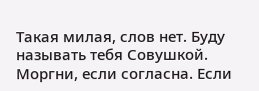Такая милая, слов нет. Буду называть тебя Совушкой. Моргни, если согласна. Если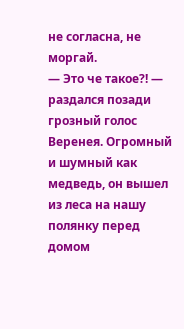не согласна, не моргай.
— Это че такое?! — раздался позади грозный голос Веренея. Огромный и шумный как медведь, он вышел из леса на нашу полянку перед домом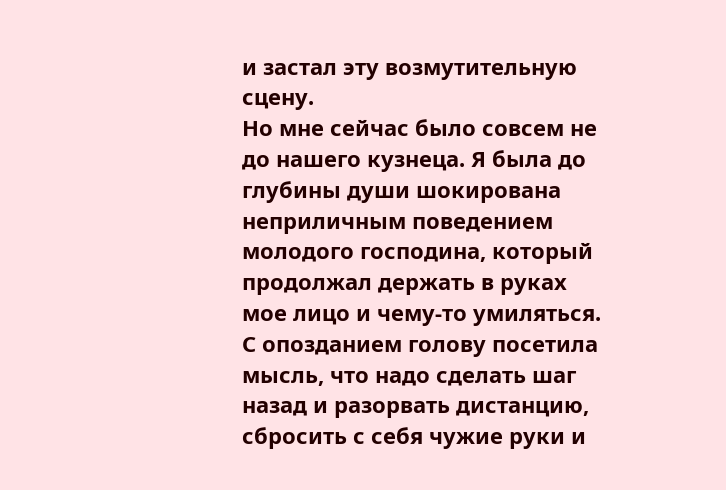и застал эту возмутительную сцену.
Но мне сейчас было совсем не до нашего кузнеца. Я была до глубины души шокирована неприличным поведением молодого господина, который продолжал держать в руках мое лицо и чему-то умиляться. С опозданием голову посетила мысль, что надо сделать шаг назад и разорвать дистанцию, сбросить с себя чужие руки и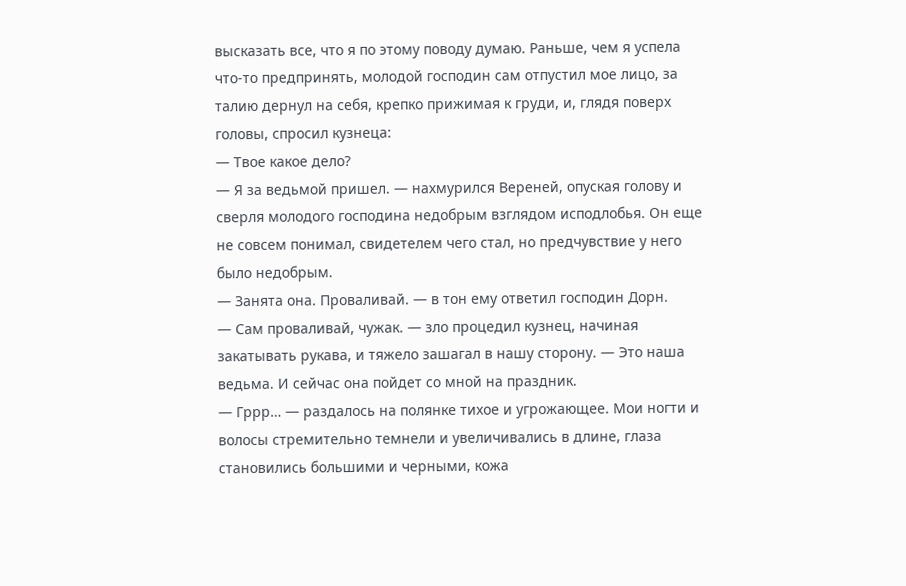высказать все, что я по этому поводу думаю. Раньше, чем я успела что-то предпринять, молодой господин сам отпустил мое лицо, за талию дернул на себя, крепко прижимая к груди, и, глядя поверх головы, спросил кузнеца:
— Твое какое дело?
— Я за ведьмой пришел. — нахмурился Вереней, опуская голову и сверля молодого господина недобрым взглядом исподлобья. Он еще не совсем понимал, свидетелем чего стал, но предчувствие у него было недобрым.
— Занята она. Проваливай. — в тон ему ответил господин Дорн.
— Сам проваливай, чужак. — зло процедил кузнец, начиная закатывать рукава, и тяжело зашагал в нашу сторону. — Это наша ведьма. И сейчас она пойдет со мной на праздник.
— Гррр… — раздалось на полянке тихое и угрожающее. Мои ногти и волосы стремительно темнели и увеличивались в длине, глаза становились большими и черными, кожа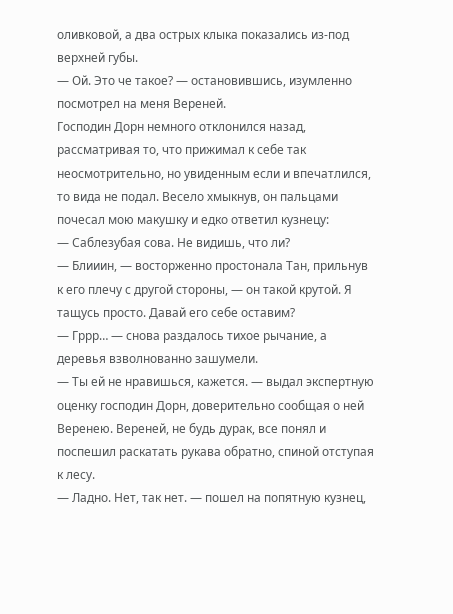оливковой, а два острых клыка показались из-под верхней губы.
— Ой. Это че такое? — остановившись, изумленно посмотрел на меня Вереней.
Господин Дорн немного отклонился назад, рассматривая то, что прижимал к себе так неосмотрительно, но увиденным если и впечатлился, то вида не подал. Весело хмыкнув, он пальцами почесал мою макушку и едко ответил кузнецу:
— Саблезубая сова. Не видишь, что ли?
— Блииин, — восторженно простонала Тан, прильнув к его плечу с другой стороны, — он такой крутой. Я тащусь просто. Давай его себе оставим?
— Гррр… — снова раздалось тихое рычание, а деревья взволнованно зашумели.
— Ты ей не нравишься, кажется. — выдал экспертную оценку господин Дорн, доверительно сообщая о ней Веренею. Вереней, не будь дурак, все понял и поспешил раскатать рукава обратно, спиной отступая к лесу.
— Ладно. Нет, так нет. — пошел на попятную кузнец,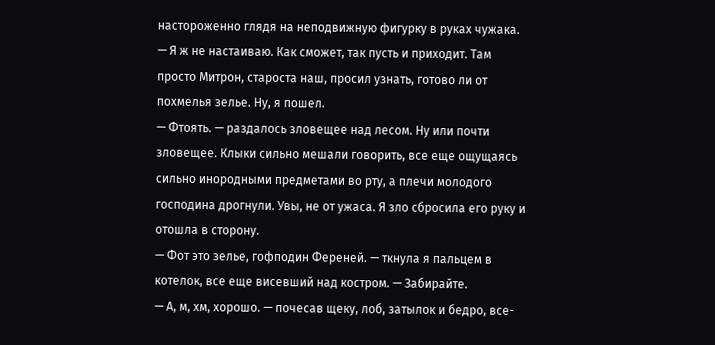настороженно глядя на неподвижную фигурку в руках чужака. — Я ж не настаиваю. Как сможет, так пусть и приходит. Там просто Митрон, староста наш, просил узнать, готово ли от похмелья зелье. Ну, я пошел.
— Фтоять. — раздалось зловещее над лесом. Ну или почти зловещее. Клыки сильно мешали говорить, все еще ощущаясь сильно инородными предметами во рту, а плечи молодого господина дрогнули. Увы, не от ужаса. Я зло сбросила его руку и отошла в сторону.
— Фот это зелье, гофподин Ференей. — ткнула я пальцем в котелок, все еще висевший над костром. — Забирайте.
— А, м, хм, хорошо. — почесав щеку, лоб, затылок и бедро, все-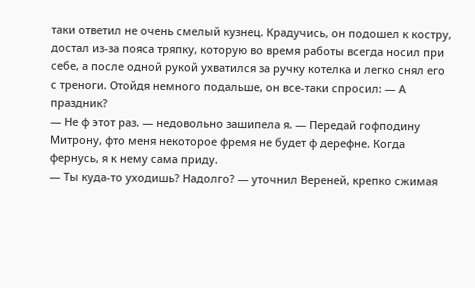таки ответил не очень смелый кузнец. Крадучись, он подошел к костру, достал из-за пояса тряпку, которую во время работы всегда носил при себе, а после одной рукой ухватился за ручку котелка и легко снял его с треноги. Отойдя немного подальше, он все-таки спросил: — А праздник?
— Не ф этот раз. — недовольно зашипела я. — Передай гофподину Митрону, фто меня некоторое фремя не будет ф дерефне. Когда фернусь, я к нему сама приду.
— Ты куда-то уходишь? Надолго? — уточнил Вереней, крепко сжимая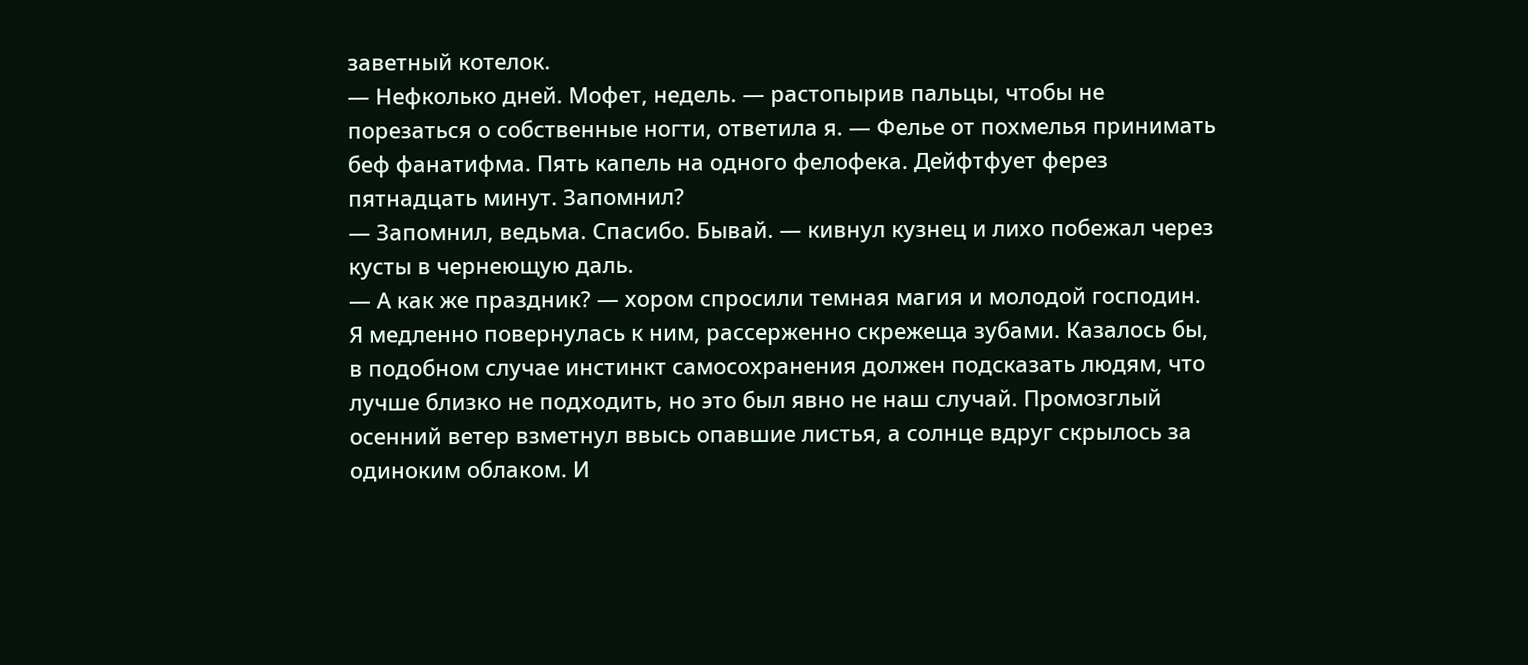заветный котелок.
— Нефколько дней. Мофет, недель. — растопырив пальцы, чтобы не порезаться о собственные ногти, ответила я. — Фелье от похмелья принимать беф фанатифма. Пять капель на одного фелофека. Дейфтфует ферез пятнадцать минут. Запомнил?
— Запомнил, ведьма. Спасибо. Бывай. — кивнул кузнец и лихо побежал через кусты в чернеющую даль.
— А как же праздник? — хором спросили темная магия и молодой господин.
Я медленно повернулась к ним, рассерженно скрежеща зубами. Казалось бы, в подобном случае инстинкт самосохранения должен подсказать людям, что лучше близко не подходить, но это был явно не наш случай. Промозглый осенний ветер взметнул ввысь опавшие листья, а солнце вдруг скрылось за одиноким облаком. И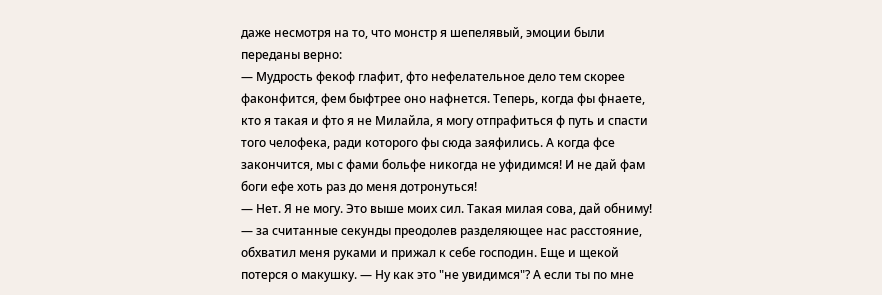даже несмотря на то, что монстр я шепелявый, эмоции были переданы верно:
— Мудрость фекоф глафит, фто нефелательное дело тем скорее факонфится, фем быфтрее оно нафнется. Теперь, когда фы фнаете, кто я такая и фто я не Милайла, я могу отпрафиться ф путь и спасти того челофека, ради которого фы сюда заяфились. А когда фсе закончится, мы с фами больфе никогда не уфидимся! И не дай фам боги ефе хоть раз до меня дотронуться!
— Нет. Я не могу. Это выше моих сил. Такая милая сова, дай обниму! — за считанные секунды преодолев разделяющее нас расстояние, обхватил меня руками и прижал к себе господин. Еще и щекой потерся о макушку. — Ну как это "не увидимся"? А если ты по мне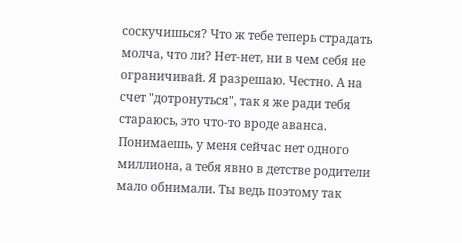соскучишься? Что ж тебе теперь страдать молча, что ли? Нет-нет, ни в чем себя не ограничивай. Я разрешаю. Честно. А на счет "дотронуться", так я же ради тебя стараюсь, это что-то вроде аванса. Понимаешь, у меня сейчас нет одного миллиона, а тебя явно в детстве родители мало обнимали. Ты ведь поэтому так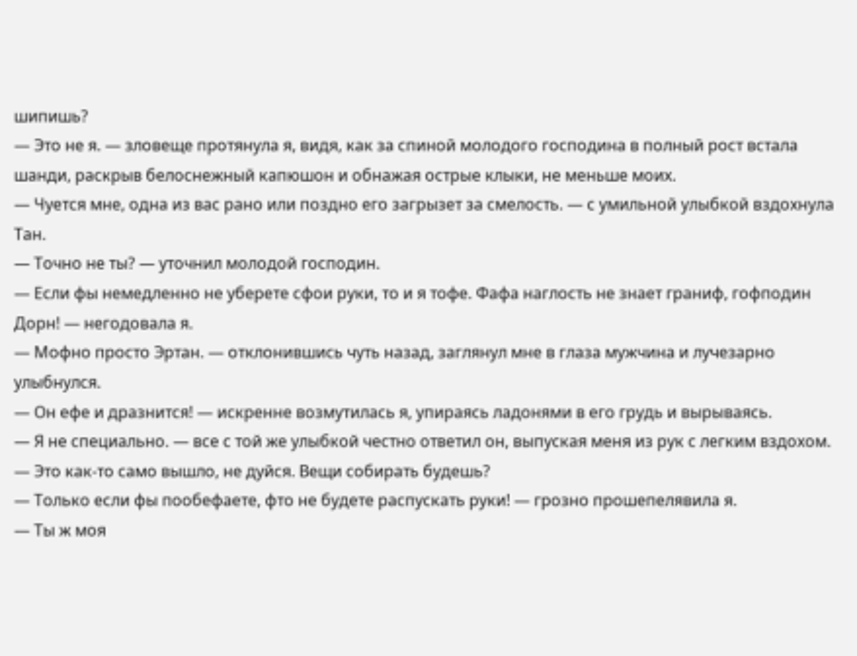шипишь?
— Это не я. — зловеще протянула я, видя, как за спиной молодого господина в полный рост встала шанди, раскрыв белоснежный капюшон и обнажая острые клыки, не меньше моих.
— Чуется мне, одна из вас рано или поздно его загрызет за смелость. — с умильной улыбкой вздохнула Тан.
— Точно не ты? — уточнил молодой господин.
— Если фы немедленно не уберете сфои руки, то и я тофе. Фафа наглость не знает граниф, гофподин Дорн! — негодовала я.
— Мофно просто Эртан. — отклонившись чуть назад, заглянул мне в глаза мужчина и лучезарно улыбнулся.
— Он ефе и дразнится! — искренне возмутилась я, упираясь ладонями в его грудь и вырываясь.
— Я не специально. — все с той же улыбкой честно ответил он, выпуская меня из рук с легким вздохом. — Это как-то само вышло, не дуйся. Вещи собирать будешь?
— Только если фы пообефаете, фто не будете распускать руки! — грозно прошепелявила я.
— Ты ж моя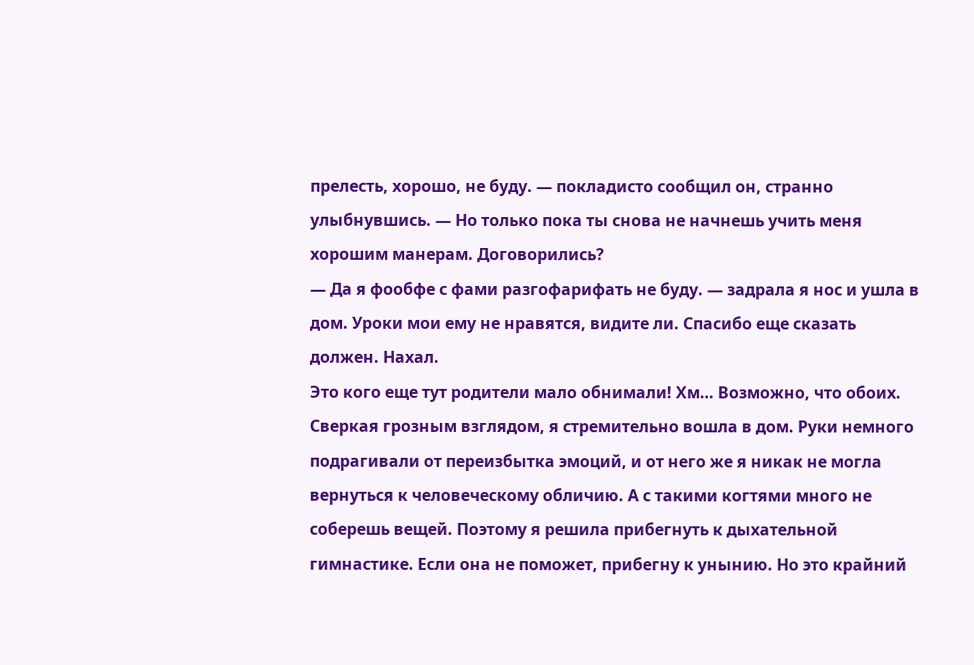прелесть, хорошо, не буду. — покладисто сообщил он, странно улыбнувшись. — Но только пока ты снова не начнешь учить меня хорошим манерам. Договорились?
— Да я фообфе с фами разгофарифать не буду. — задрала я нос и ушла в дом. Уроки мои ему не нравятся, видите ли. Спасибо еще сказать должен. Нахал.
Это кого еще тут родители мало обнимали! Хм… Возможно, что обоих.
Сверкая грозным взглядом, я стремительно вошла в дом. Руки немного подрагивали от переизбытка эмоций, и от него же я никак не могла вернуться к человеческому обличию. А с такими когтями много не соберешь вещей. Поэтому я решила прибегнуть к дыхательной гимнастике. Если она не поможет, прибегну к унынию. Но это крайний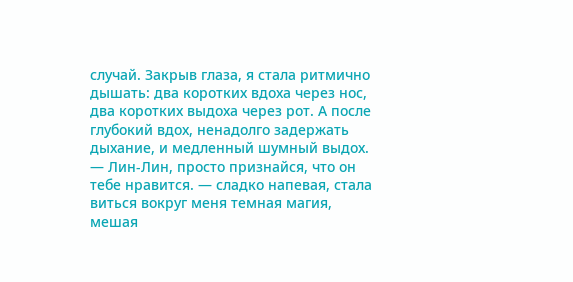случай. Закрыв глаза, я стала ритмично дышать: два коротких вдоха через нос, два коротких выдоха через рот. А после глубокий вдох, ненадолго задержать дыхание, и медленный шумный выдох.
— Лин-Лин, просто признайся, что он тебе нравится. — сладко напевая, стала виться вокруг меня темная магия, мешая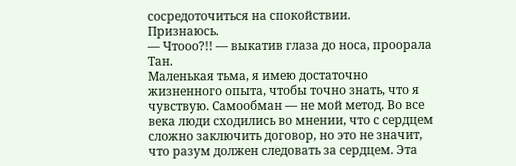сосредоточиться на спокойствии.
Признаюсь.
— Чтооо?!! — выкатив глаза до носа, проорала Тан.
Маленькая тьма, я имею достаточно жизненного опыта, чтобы точно знать, что я чувствую. Самообман — не мой метод. Во все века люди сходились во мнении, что с сердцем сложно заключить договор, но это не значит, что разум должен следовать за сердцем. Эта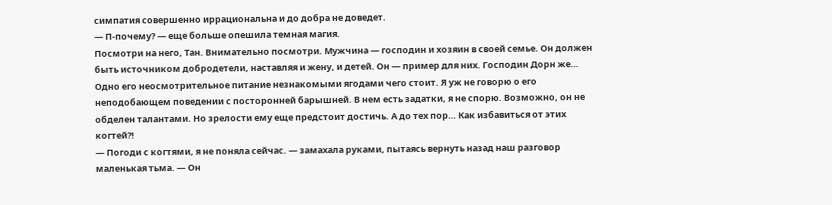симпатия совершенно иррациональна и до добра не доведет.
— П-почему? — еще больше опешила темная магия.
Посмотри на него, Тан. Внимательно посмотри. Мужчина — господин и хозяин в своей семье. Он должен быть источником добродетели, наставляя и жену, и детей. Он — пример для них. Господин Дорн же… Одно его неосмотрительное питание незнакомыми ягодами чего стоит. Я уж не говорю о его неподобающем поведении с посторонней барышней. В нем есть задатки, я не спорю. Возможно, он не обделен талантами. Но зрелости ему еще предстоит достичь. А до тех пор… Как избавиться от этих когтей?!
— Погоди с когтями, я не поняла сейчас. — замахала руками, пытаясь вернуть назад наш разговор маленькая тьма. — Он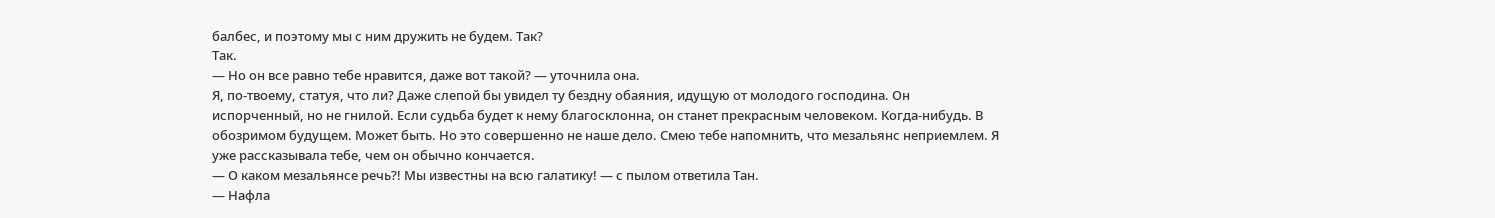балбес, и поэтому мы с ним дружить не будем. Так?
Так.
— Но он все равно тебе нравится, даже вот такой? — уточнила она.
Я, по-твоему, статуя, что ли? Даже слепой бы увидел ту бездну обаяния, идущую от молодого господина. Он испорченный, но не гнилой. Если судьба будет к нему благосклонна, он станет прекрасным человеком. Когда-нибудь. В обозримом будущем. Может быть. Но это совершенно не наше дело. Смею тебе напомнить, что мезальянс неприемлем. Я уже рассказывала тебе, чем он обычно кончается.
— О каком мезальянсе речь?! Мы известны на всю галатику! — с пылом ответила Тан.
— Нафла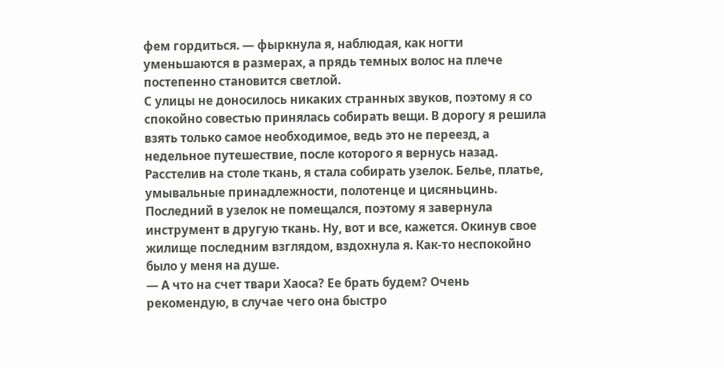фем гордиться. — фыркнула я, наблюдая, как ногти уменьшаются в размерах, а прядь темных волос на плече постепенно становится светлой.
С улицы не доносилось никаких странных звуков, поэтому я со спокойно совестью принялась собирать вещи. В дорогу я решила взять только самое необходимое, ведь это не переезд, а недельное путешествие, после которого я вернусь назад. Расстелив на столе ткань, я стала собирать узелок. Белье, платье, умывальные принадлежности, полотенце и цисяньцинь. Последний в узелок не помещался, поэтому я завернула инструмент в другую ткань. Ну, вот и все, кажется. Окинув свое жилище последним взглядом, вздохнула я. Как-то неспокойно было у меня на душе.
— А что на счет твари Хаоса? Ее брать будем? Очень рекомендую, в случае чего она быстро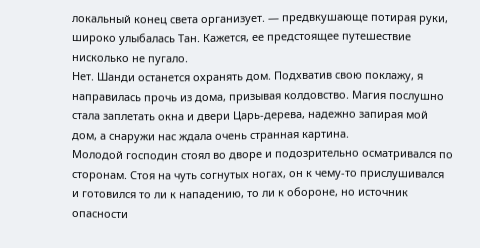локальный конец света организует. — предвкушающе потирая руки, широко улыбалась Тан. Кажется, ее предстоящее путешествие нисколько не пугало.
Нет. Шанди останется охранять дом. Подхватив свою поклажу, я направилась прочь из дома, призывая колдовство. Магия послушно стала заплетать окна и двери Царь-дерева, надежно запирая мой дом, а снаружи нас ждала очень странная картина.
Молодой господин стоял во дворе и подозрительно осматривался по сторонам. Стоя на чуть согнутых ногах, он к чему-то прислушивался и готовился то ли к нападению, то ли к обороне, но источник опасности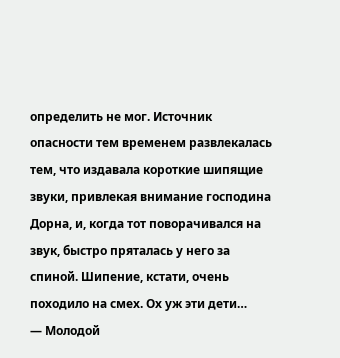определить не мог. Источник опасности тем временем развлекалась тем, что издавала короткие шипящие звуки, привлекая внимание господина Дорна, и, когда тот поворачивался на звук, быстро пряталась у него за спиной. Шипение, кстати, очень походило на смех. Ох уж эти дети…
— Молодой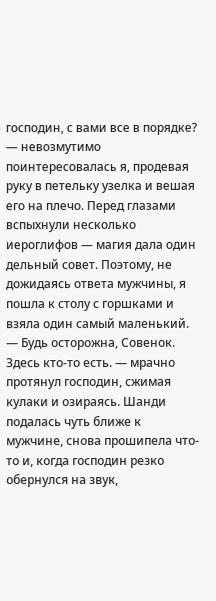господин, с вами все в порядке? — невозмутимо поинтересовалась я, продевая руку в петельку узелка и вешая его на плечо. Перед глазами вспыхнули несколько иероглифов — магия дала один дельный совет. Поэтому, не дожидаясь ответа мужчины, я пошла к столу с горшками и взяла один самый маленький.
— Будь осторожна, Совенок. Здесь кто-то есть. — мрачно протянул господин, сжимая кулаки и озираясь. Шанди подалась чуть ближе к мужчине, снова прошипела что-то и, когда господин резко обернулся на звук,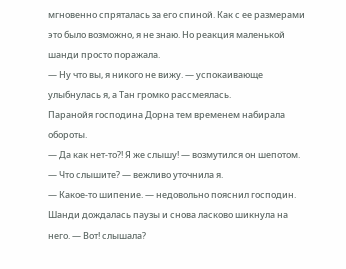мгновенно спряталась за его спиной. Как с ее размерами это было возможно, я не знаю. Но реакция маленькой шанди просто поражала.
— Ну что вы, я никого не вижу. — успокаивающе улыбнулась я, а Тан громко рассмеялась.
Паранойя господина Дорна тем временем набирала обороты.
— Да как нет-то?! Я же слышу! — возмутился он шепотом.
— Что слышите? — вежливо уточнила я.
— Какое-то шипение. — недовольно пояснил господин. Шанди дождалась паузы и снова ласково шикнула на него. — Вот! слышала?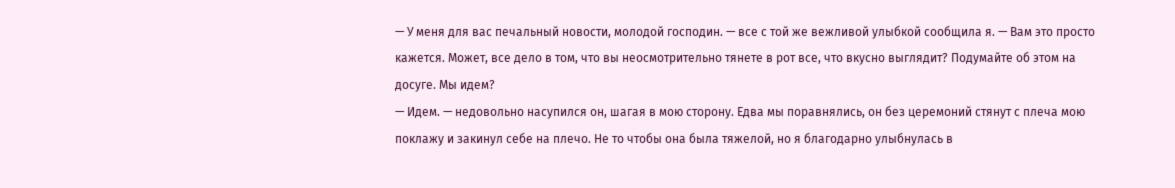— У меня для вас печальный новости, молодой господин. — все с той же вежливой улыбкой сообщила я. — Вам это просто кажется. Может, все дело в том, что вы неосмотрительно тянете в рот все, что вкусно выглядит? Подумайте об этом на досуге. Мы идем?
— Идем. — недовольно насупился он, шагая в мою сторону. Едва мы поравнялись, он без церемоний стянут с плеча мою поклажу и закинул себе на плечо. Не то чтобы она была тяжелой, но я благодарно улыбнулась в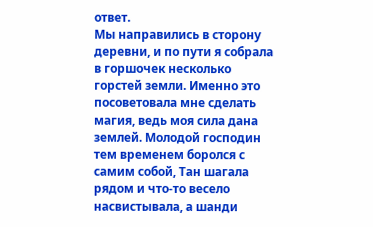ответ.
Мы направились в сторону деревни, и по пути я собрала в горшочек несколько горстей земли. Именно это посоветовала мне сделать магия, ведь моя сила дана землей. Молодой господин тем временем боролся с самим собой, Тан шагала рядом и что-то весело насвистывала, а шанди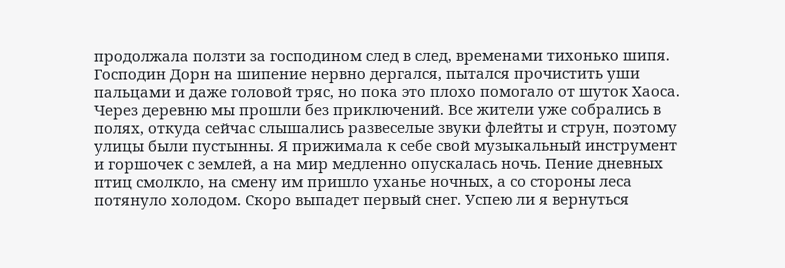продолжала ползти за господином след в след, временами тихонько шипя. Господин Дорн на шипение нервно дергался, пытался прочистить уши пальцами и даже головой тряс, но пока это плохо помогало от шуток Хаоса.
Через деревню мы прошли без приключений. Все жители уже собрались в полях, откуда сейчас слышались развеселые звуки флейты и струн, поэтому улицы были пустынны. Я прижимала к себе свой музыкальный инструмент и горшочек с землей, а на мир медленно опускалась ночь. Пение дневных птиц смолкло, на смену им пришло уханье ночных, а со стороны леса потянуло холодом. Скоро выпадет первый снег. Успею ли я вернуться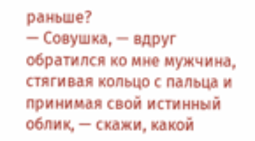раньше?
— Совушка, — вдруг обратился ко мне мужчина, стягивая кольцо с пальца и принимая свой истинный облик, — скажи, какой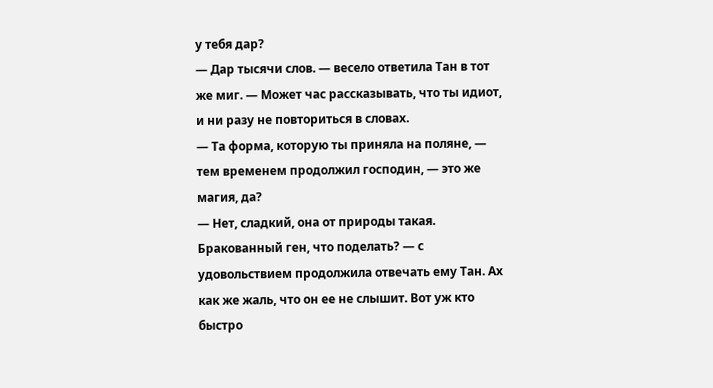у тебя дар?
— Дар тысячи слов. — весело ответила Тан в тот же миг. — Может час рассказывать, что ты идиот, и ни разу не повториться в словах.
— Та форма, которую ты приняла на поляне, — тем временем продолжил господин, — это же магия, да?
— Нет, сладкий, она от природы такая. Бракованный ген, что поделать? — с удовольствием продолжила отвечать ему Тан. Ах как же жаль, что он ее не слышит. Вот уж кто быстро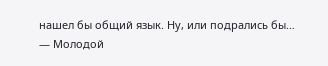нашел бы общий язык. Ну, или подрались бы…
— Молодой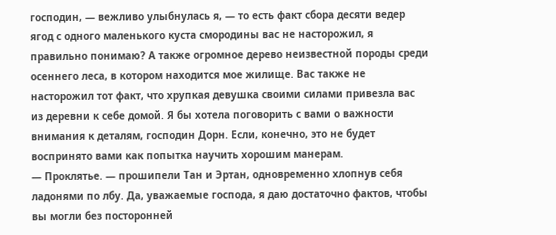господин, — вежливо улыбнулась я, — то есть факт сбора десяти ведер ягод с одного маленького куста смородины вас не насторожил, я правильно понимаю? А также огромное дерево неизвестной породы среди осеннего леса, в котором находится мое жилище. Вас также не насторожил тот факт, что хрупкая девушка своими силами привезла вас из деревни к себе домой. Я бы хотела поговорить с вами о важности внимания к деталям, господин Дорн. Если, конечно, это не будет воспринято вами как попытка научить хорошим манерам.
— Проклятье. — прошипели Тан и Эртан, одновременно хлопнув себя ладонями по лбу. Да, уважаемые господа, я даю достаточно фактов, чтобы вы могли без посторонней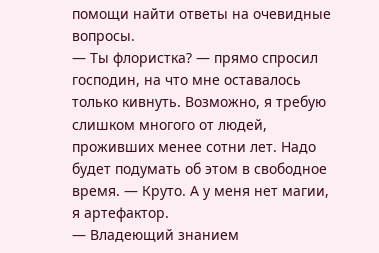помощи найти ответы на очевидные вопросы.
— Ты флористка? — прямо спросил господин, на что мне оставалось только кивнуть. Возможно, я требую слишком многого от людей, проживших менее сотни лет. Надо будет подумать об этом в свободное время. — Круто. А у меня нет магии, я артефактор.
— Владеющий знанием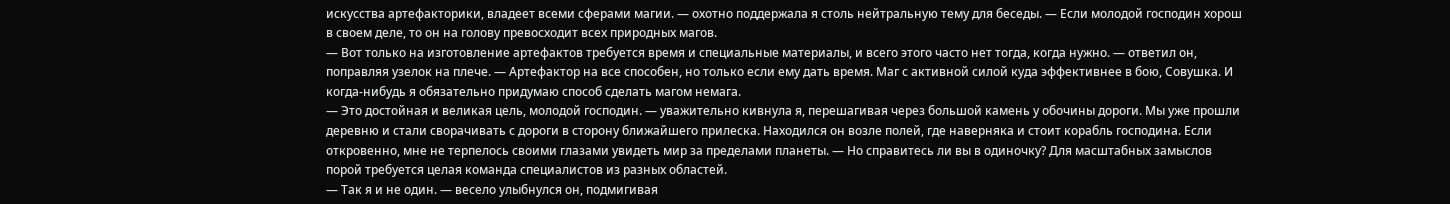искусства артефакторики, владеет всеми сферами магии. — охотно поддержала я столь нейтральную тему для беседы. — Если молодой господин хорош в своем деле, то он на голову превосходит всех природных магов.
— Вот только на изготовление артефактов требуется время и специальные материалы, и всего этого часто нет тогда, когда нужно. — ответил он, поправляя узелок на плече. — Артефактор на все способен, но только если ему дать время. Маг с активной силой куда эффективнее в бою, Совушка. И когда-нибудь я обязательно придумаю способ сделать магом немага.
— Это достойная и великая цель, молодой господин. — уважительно кивнула я, перешагивая через большой камень у обочины дороги. Мы уже прошли деревню и стали сворачивать с дороги в сторону ближайшего прилеска. Находился он возле полей, где наверняка и стоит корабль господина. Если откровенно, мне не терпелось своими глазами увидеть мир за пределами планеты. — Но справитесь ли вы в одиночку? Для масштабных замыслов порой требуется целая команда специалистов из разных областей.
— Так я и не один. — весело улыбнулся он, подмигивая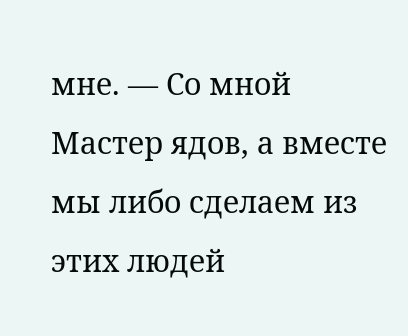мне. — Со мной Мастер ядов, а вместе мы либо сделаем из этих людей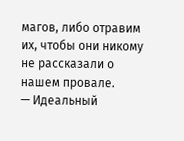магов, либо отравим их, чтобы они никому не рассказали о нашем провале.
— Идеальный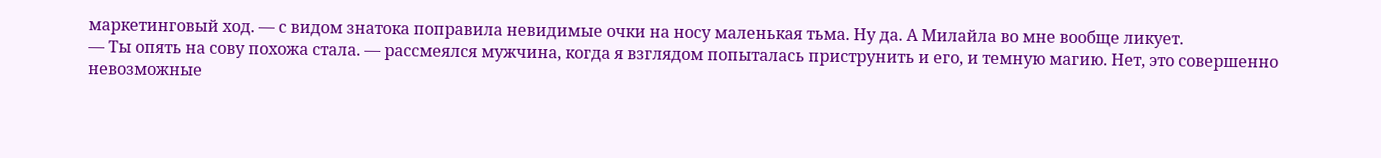маркетинговый ход. — с видом знатока поправила невидимые очки на носу маленькая тьма. Ну да. А Милайла во мне вообще ликует.
— Ты опять на сову похожа стала. — рассмеялся мужчина, когда я взглядом попыталась приструнить и его, и темную магию. Нет, это совершенно невозможные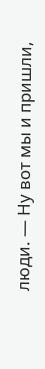люди. — Ну вот мы и пришли,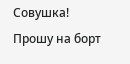Совушка! Прошу на борт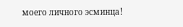моего личного эсминца!